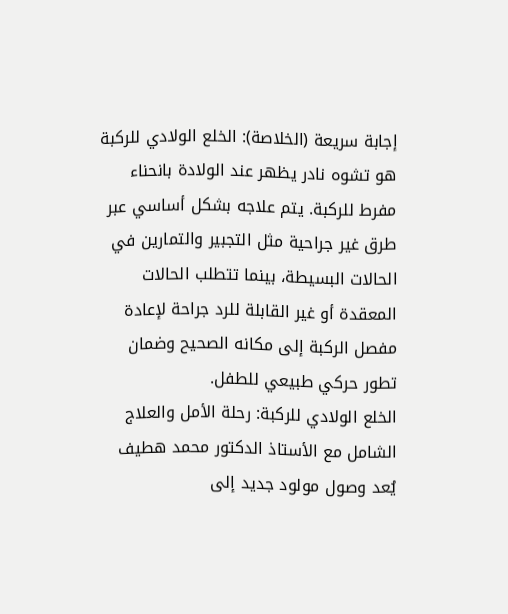إجابة سريعة (الخلاصة): الخلع الولادي للركبة هو تشوه نادر يظهر عند الولادة بانحناء مفرط للركبة. يتم علاجه بشكل أساسي عبر طرق غير جراحية مثل التجبير والتمارين في الحالات البسيطة، بينما تتطلب الحالات المعقدة أو غير القابلة للرد جراحة لإعادة مفصل الركبة إلى مكانه الصحيح وضمان تطور حركي طبيعي للطفل.
الخلع الولادي للركبة: رحلة الأمل والعلاج الشامل مع الأستاذ الدكتور محمد هطيف
يُعد وصول مولود جديد إلى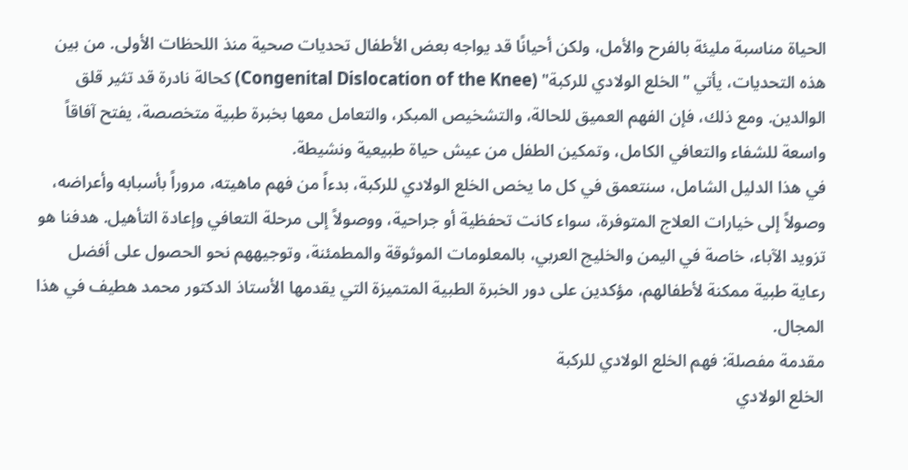الحياة مناسبة مليئة بالفرح والأمل، ولكن أحيانًا قد يواجه بعض الأطفال تحديات صحية منذ اللحظات الأولى. من بين هذه التحديات، يأتي "الخلع الولادي للركبة" (Congenital Dislocation of the Knee) كحالة نادرة قد تثير قلق الوالدين. ومع ذلك، فإن الفهم العميق للحالة، والتشخيص المبكر، والتعامل معها بخبرة طبية متخصصة، يفتح آفاقاً واسعة للشفاء والتعافي الكامل، وتمكين الطفل من عيش حياة طبيعية ونشيطة.
في هذا الدليل الشامل، سنتعمق في كل ما يخص الخلع الولادي للركبة، بدءاً من فهم ماهيته، مروراً بأسبابه وأعراضه، وصولاً إلى خيارات العلاج المتوفرة، سواء كانت تحفظية أو جراحية، ووصولاً إلى مرحلة التعافي وإعادة التأهيل. هدفنا هو تزويد الآباء، خاصة في اليمن والخليج العربي، بالمعلومات الموثوقة والمطمئنة، وتوجيههم نحو الحصول على أفضل رعاية طبية ممكنة لأطفالهم، مؤكدين على دور الخبرة الطبية المتميزة التي يقدمها الأستاذ الدكتور محمد هطيف في هذا المجال.
مقدمة مفصلة: فهم الخلع الولادي للركبة
الخلع الولادي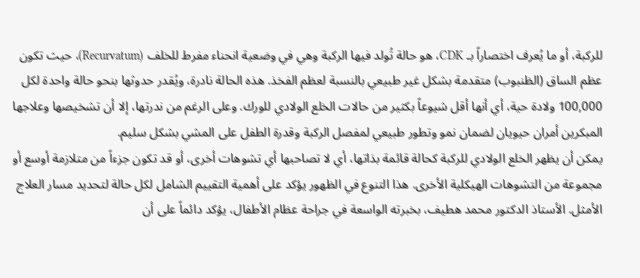للركبة، أو ما يُعرف اختصاراً بـ CDK، هو حالة تُولد فيها الركبة وهي في وضعية انحناء مفرط للخلف (Recurvatum)، حيث تكون عظم الساق (الظنبوب) متقدمة بشكل غير طبيعي بالنسبة لعظم الفخذ. هذه الحالة نادرة، ويُقدر حدوثها بنحو حالة واحدة لكل 100,000 ولادة حية، أي أنها أقل شيوعاً بكثير من حالات الخلع الولادي للورك. وعلى الرغم من ندرتها، إلا أن تشخيصها وعلاجها المبكرين أمران حيويان لضمان نمو وتطور طبيعي لمفصل الركبة وقدرة الطفل على المشي بشكل سليم.
يمكن أن يظهر الخلع الولادي للركبة كحالة قائمة بذاتها، أي لا تصاحبها أي تشوهات أخرى، أو قد تكون جزءاً من متلازمة أوسع أو مجموعة من التشوهات الهيكلية الأخرى. هذا التنوع في الظهور يؤكد على أهمية التقييم الشامل لكل حالة لتحديد مسار العلاج الأمثل. الأستاذ الدكتور محمد هطيف، بخبرته الواسعة في جراحة عظام الأطفال، يؤكد دائماً على أن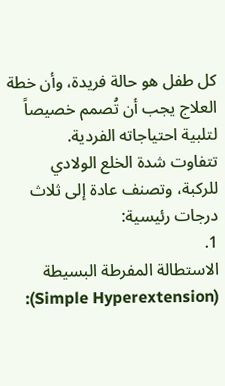كل طفل هو حالة فريدة، وأن خطة العلاج يجب أن تُصمم خصيصاً لتلبية احتياجاته الفردية.
تتفاوت شدة الخلع الولادي للركبة، وتصنف عادة إلى ثلاث درجات رئيسية:
1.
الاستطالة المفرطة البسيطة (Simple Hyperextension):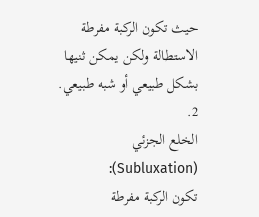حيث تكون الركبة مفرطة الاستطالة ولكن يمكن ثنيها بشكل طبيعي أو شبه طبيعي.
2.
الخلع الجزئي (Subluxation):
تكون الركبة مفرطة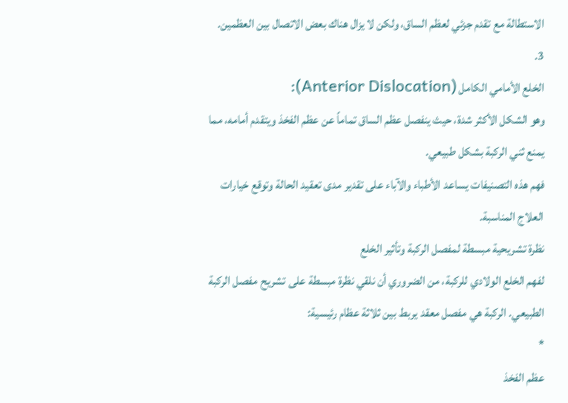الاستطالة مع تقدم جزئي لعظم الساق، ولكن لا يزال هناك بعض الاتصال بين العظمين.
3.
الخلع الأمامي الكامل (Anterior Dislocation):
وهو الشكل الأكثر شدة، حيث ينفصل عظم الساق تماماً عن عظم الفخذ ويتقدم أمامه، مما يمنع ثني الركبة بشكل طبيعي.
فهم هذه التصنيفات يساعد الأطباء والآباء على تقدير مدى تعقيد الحالة وتوقع خيارات العلاج المناسبة.
نظرة تشريحية مبسطة لمفصل الركبة وتأثير الخلع
لفهم الخلع الولادي للركبة، من الضروري أن نلقي نظرة مبسطة على تشريح مفصل الركبة الطبيعي. الركبة هي مفصل معقد يربط بين ثلاثة عظام رئيسية:
*
عظم الفخذ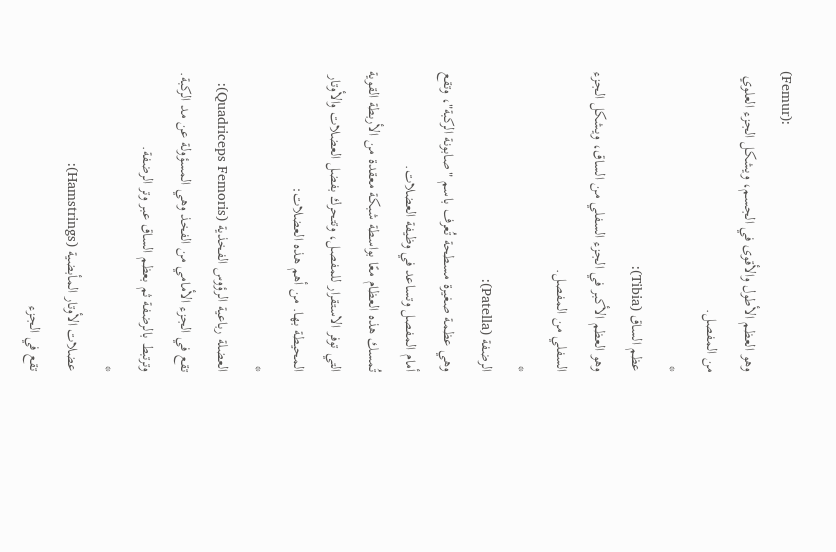(Femur):
وهو العظم الأطول والأقوى في الجسم، ويشكل الجزء العلوي من المفصل.
*
عظم الساق (Tibia):
وهو العظم الأكبر في الجزء السفلي من الساق، ويشكل الجزء السفلي من المفصل.
*
الرضفة (Patella):
وهي عظمة صغيرة مسطحة تُعرف باسم "صابونة الركبة"، وتقع أمام المفصل وتساعد في وظيفة العضلات.
تُمسك هذه العظام معًا بواسطة شبكة معقدة من الأربطة القوية التي توفر الاستقرار للمفصل، وتتحرك بفضل العضلات والأوتار المحيطة بها. من أهم هذه العضلات:
*
العضلة رباعية الرؤوس الفخذية (Quadriceps Femoris):
تقع في الجزء الأمامي من الفخذ وهي المسؤولة عن مد الركبة. وترتبط بالرضفة ثم بعظم الساق عبر وتر الرضفة.
*
عضلات الأوتار المأبضية (Hamstrings):
تقع في الجزء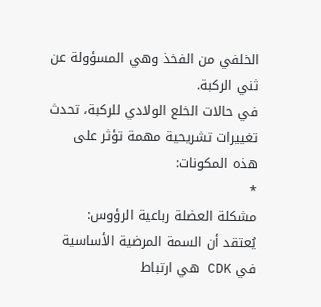الخلفي من الفخذ وهي المسؤولة عن ثني الركبة.
في حالات الخلع الولادي للركبة، تحدث تغييرات تشريحية مهمة تؤثر على هذه المكونات:
*
مشكلة العضلة رباعية الرؤوس:
يُعتقد أن السمة المرضية الأساسية في CDK هي ارتباط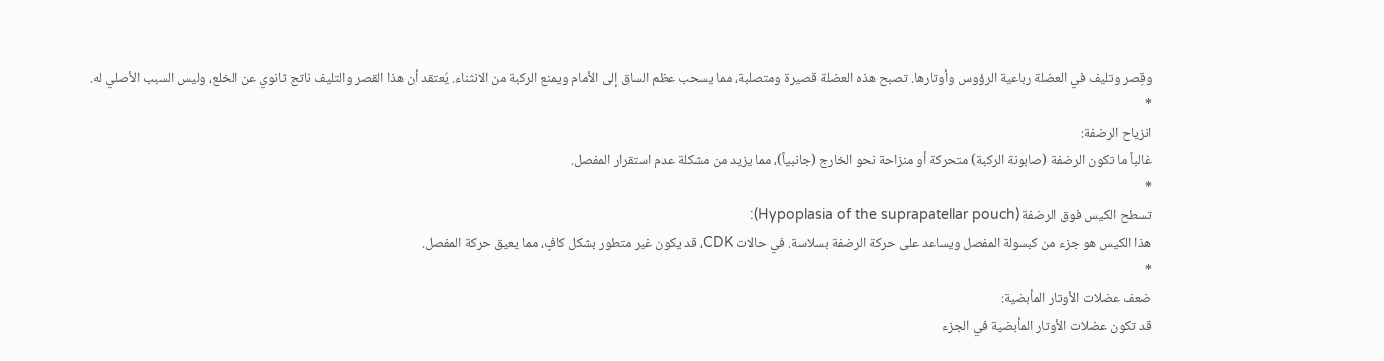وقِصر وتليف في العضلة رباعية الرؤوس وأوتارها. تصبح هذه العضلة قصيرة ومتصلبة، مما يسحب عظم الساق إلى الأمام ويمنع الركبة من الانثناء. يُعتقد أن هذا القصر والتليف ناتج ثانوي عن الخلع، وليس السبب الأصلي له.
*
انزياح الرضفة:
غالباً ما تكون الرضفة (صابونة الركبة) متحركة أو منزاحة نحو الخارج (جانبياً)، مما يزيد من مشكلة عدم استقرار المفصل.
*
تسطح الكيس فوق الرضفة (Hypoplasia of the suprapatellar pouch):
هذا الكيس هو جزء من كبسولة المفصل ويساعد على حركة الرضفة بسلاسة. في حالات CDK، قد يكون غير متطور بشكل كافٍ، مما يعيق حركة المفصل.
*
ضعف عضلات الأوتار المأبضية:
قد تكون عضلات الأوتار المأبضية في الجزء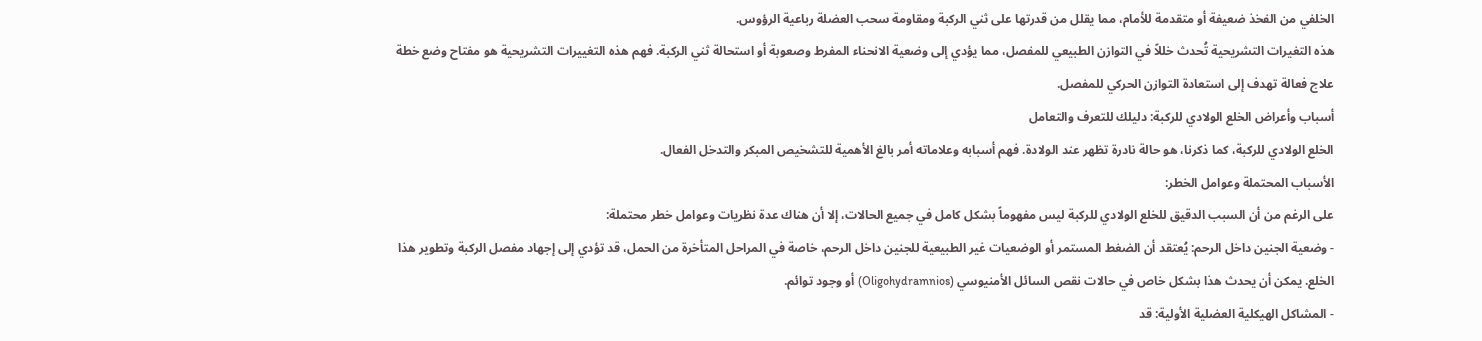الخلفي من الفخذ ضعيفة أو متقدمة للأمام، مما يقلل من قدرتها على ثني الركبة ومقاومة سحب العضلة رباعية الرؤوس.
هذه التغيرات التشريحية تُحدث خللاً في التوازن الطبيعي للمفصل، مما يؤدي إلى وضعية الانحناء المفرط وصعوبة أو استحالة ثني الركبة. فهم هذه التغييرات التشريحية هو مفتاح وضع خطة علاج فعالة تهدف إلى استعادة التوازن الحركي للمفصل.
أسباب وأعراض الخلع الولادي للركبة: دليلك للتعرف والتعامل
الخلع الولادي للركبة، كما ذكرنا، هو حالة نادرة تظهر عند الولادة. فهم أسبابه وعلاماته أمر بالغ الأهمية للتشخيص المبكر والتدخل الفعال.
الأسباب المحتملة وعوامل الخطر:
على الرغم من أن السبب الدقيق للخلع الولادي للركبة ليس مفهوماً بشكل كامل في جميع الحالات، إلا أن هناك عدة نظريات وعوامل خطر محتملة:
- وضعية الجنين داخل الرحم: يُعتقد أن الضغط المستمر أو الوضعيات غير الطبيعية للجنين داخل الرحم، خاصة في المراحل المتأخرة من الحمل، قد تؤدي إلى إجهاد مفصل الركبة وتطوير هذا الخلع. يمكن أن يحدث هذا بشكل خاص في حالات نقص السائل الأمنيوسي (Oligohydramnios) أو وجود توائم.
- المشاكل الهيكلية العضلية الأولية: قد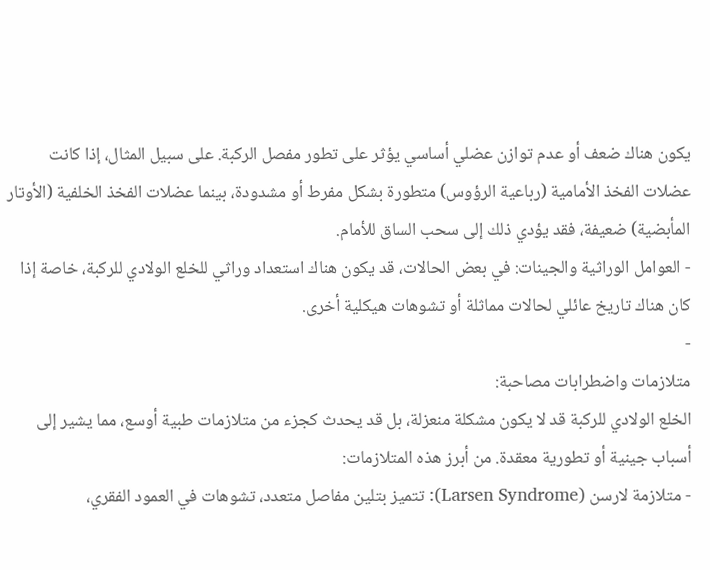يكون هناك ضعف أو عدم توازن عضلي أساسي يؤثر على تطور مفصل الركبة. على سبيل المثال، إذا كانت عضلات الفخذ الأمامية (رباعية الرؤوس) متطورة بشكل مفرط أو مشدودة، بينما عضلات الفخذ الخلفية (الأوتار المأبضية) ضعيفة، فقد يؤدي ذلك إلى سحب الساق للأمام.
- العوامل الوراثية والجينات: في بعض الحالات، قد يكون هناك استعداد وراثي للخلع الولادي للركبة، خاصة إذا كان هناك تاريخ عائلي لحالات مماثلة أو تشوهات هيكلية أخرى.
-
متلازمات واضطرابات مصاحبة:
الخلع الولادي للركبة قد لا يكون مشكلة منعزلة، بل قد يحدث كجزء من متلازمات طبية أوسع، مما يشير إلى أسباب جينية أو تطورية معقدة. من أبرز هذه المتلازمات:
- متلازمة لارسن (Larsen Syndrome): تتميز بتلين مفاصل متعدد، تشوهات في العمود الفقري،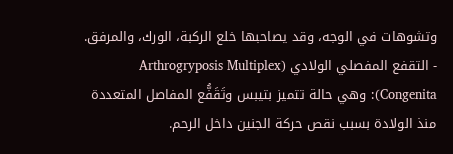وتشوهات في الوجه، وقد يصاحبها خلع الركبة، الورك، والمرفق.
- التقفع المفصلي الولادي (Arthrogryposis Multiplex Congenita): وهي حالة تتميز بتيبس وتَقَفُّع المفاصل المتعددة منذ الولادة بسبب نقص حركة الجنين داخل الرحم.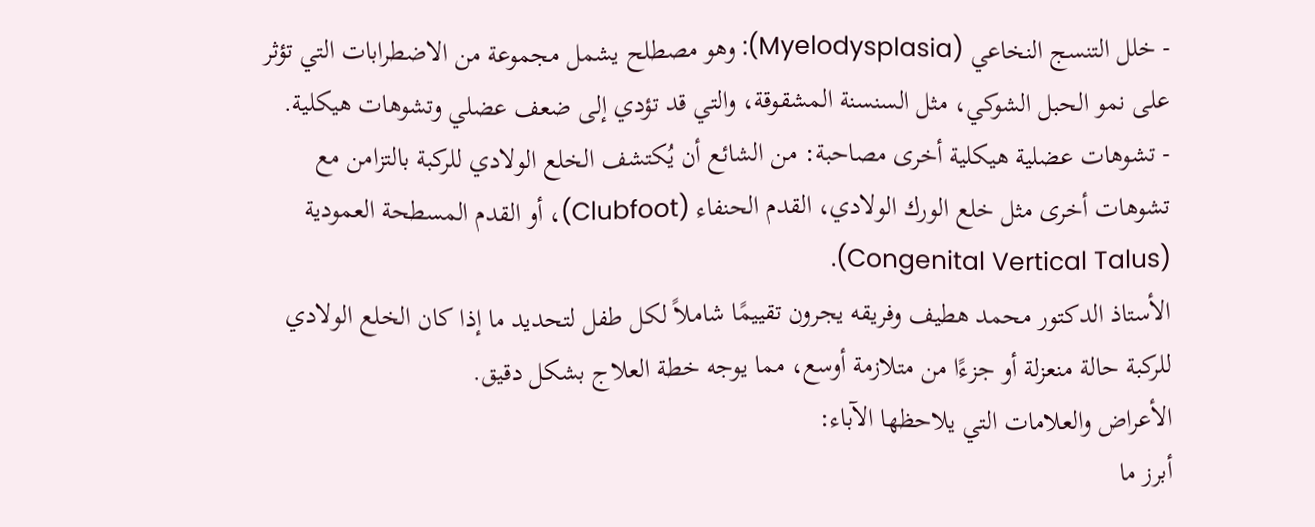- خلل التنسج النخاعي (Myelodysplasia): وهو مصطلح يشمل مجموعة من الاضطرابات التي تؤثر على نمو الحبل الشوكي، مثل السنسنة المشقوقة، والتي قد تؤدي إلى ضعف عضلي وتشوهات هيكلية.
- تشوهات عضلية هيكلية أخرى مصاحبة: من الشائع أن يُكتشف الخلع الولادي للركبة بالتزامن مع تشوهات أخرى مثل خلع الورك الولادي، القدم الحنفاء (Clubfoot)، أو القدم المسطحة العمودية (Congenital Vertical Talus).
الأستاذ الدكتور محمد هطيف وفريقه يجرون تقييمًا شاملاً لكل طفل لتحديد ما إذا كان الخلع الولادي للركبة حالة منعزلة أو جزءًا من متلازمة أوسع، مما يوجه خطة العلاج بشكل دقيق.
الأعراض والعلامات التي يلاحظها الآباء:
أبرز ما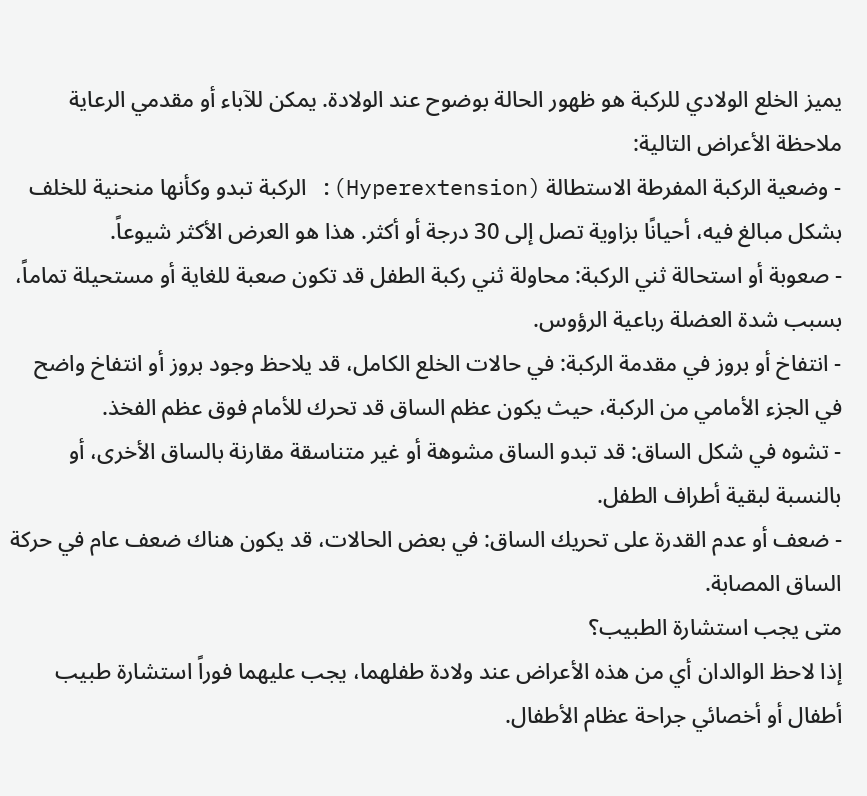يميز الخلع الولادي للركبة هو ظهور الحالة بوضوح عند الولادة. يمكن للآباء أو مقدمي الرعاية ملاحظة الأعراض التالية:
- وضعية الركبة المفرطة الاستطالة (Hyperextension): الركبة تبدو وكأنها منحنية للخلف بشكل مبالغ فيه، أحيانًا بزاوية تصل إلى 30 درجة أو أكثر. هذا هو العرض الأكثر شيوعاً.
- صعوبة أو استحالة ثني الركبة: محاولة ثني ركبة الطفل قد تكون صعبة للغاية أو مستحيلة تماماً، بسبب شدة العضلة رباعية الرؤوس.
- انتفاخ أو بروز في مقدمة الركبة: في حالات الخلع الكامل، قد يلاحظ وجود بروز أو انتفاخ واضح في الجزء الأمامي من الركبة، حيث يكون عظم الساق قد تحرك للأمام فوق عظم الفخذ.
- تشوه في شكل الساق: قد تبدو الساق مشوهة أو غير متناسقة مقارنة بالساق الأخرى، أو بالنسبة لبقية أطراف الطفل.
- ضعف أو عدم القدرة على تحريك الساق: في بعض الحالات، قد يكون هناك ضعف عام في حركة الساق المصابة.
متى يجب استشارة الطبيب؟
إذا لاحظ الوالدان أي من هذه الأعراض عند ولادة طفلهما، يجب عليهما فوراً استشارة طبيب أطفال أو أخصائي جراحة عظام الأطفال.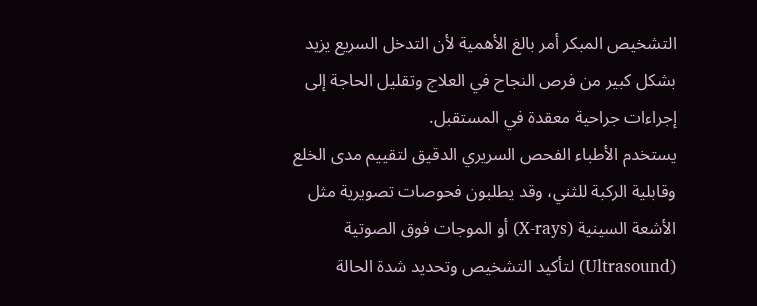التشخيص المبكر أمر بالغ الأهمية لأن التدخل السريع يزيد بشكل كبير من فرص النجاح في العلاج وتقليل الحاجة إلى إجراءات جراحية معقدة في المستقبل.
يستخدم الأطباء الفحص السريري الدقيق لتقييم مدى الخلع وقابلية الركبة للثني، وقد يطلبون فحوصات تصويرية مثل الأشعة السينية (X-rays) أو الموجات فوق الصوتية (Ultrasound) لتأكيد التشخيص وتحديد شدة الحالة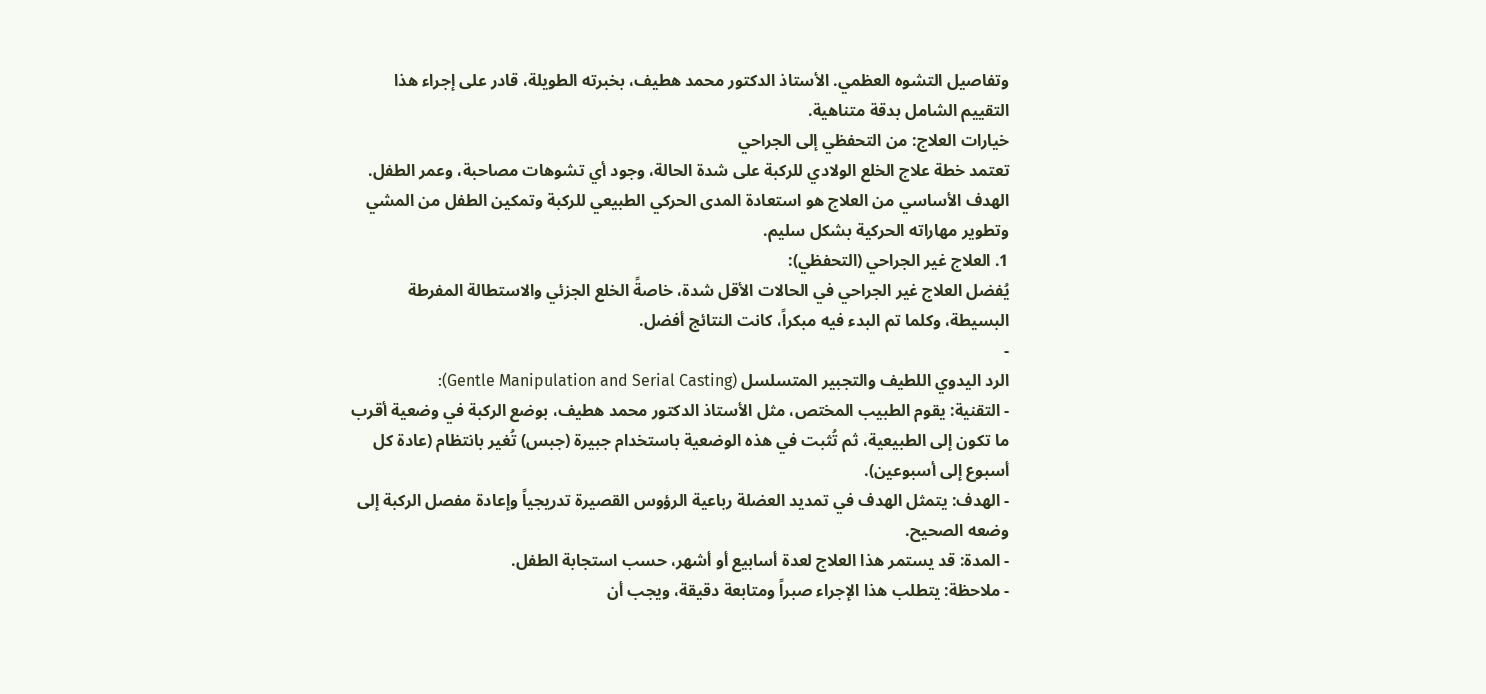وتفاصيل التشوه العظمي. الأستاذ الدكتور محمد هطيف، بخبرته الطويلة، قادر على إجراء هذا التقييم الشامل بدقة متناهية.
خيارات العلاج: من التحفظي إلى الجراحي
تعتمد خطة علاج الخلع الولادي للركبة على شدة الحالة، وجود أي تشوهات مصاحبة، وعمر الطفل. الهدف الأساسي من العلاج هو استعادة المدى الحركي الطبيعي للركبة وتمكين الطفل من المشي وتطوير مهاراته الحركية بشكل سليم.
1. العلاج غير الجراحي (التحفظي):
يُفضل العلاج غير الجراحي في الحالات الأقل شدة، خاصةً الخلع الجزئي والاستطالة المفرطة البسيطة، وكلما تم البدء فيه مبكراً، كانت النتائج أفضل.
-
الرد اليدوي اللطيف والتجبير المتسلسل (Gentle Manipulation and Serial Casting):
- التقنية: يقوم الطبيب المختص، مثل الأستاذ الدكتور محمد هطيف، بوضع الركبة في وضعية أقرب ما تكون إلى الطبيعية، ثم تُثبت في هذه الوضعية باستخدام جبيرة (جبس) تُغير بانتظام (عادة كل أسبوع إلى أسبوعين).
- الهدف: يتمثل الهدف في تمديد العضلة رباعية الرؤوس القصيرة تدريجياً وإعادة مفصل الركبة إلى وضعه الصحيح.
- المدة: قد يستمر هذا العلاج لعدة أسابيع أو أشهر، حسب استجابة الطفل.
- ملاحظة: يتطلب هذا الإجراء صبراً ومتابعة دقيقة، ويجب أن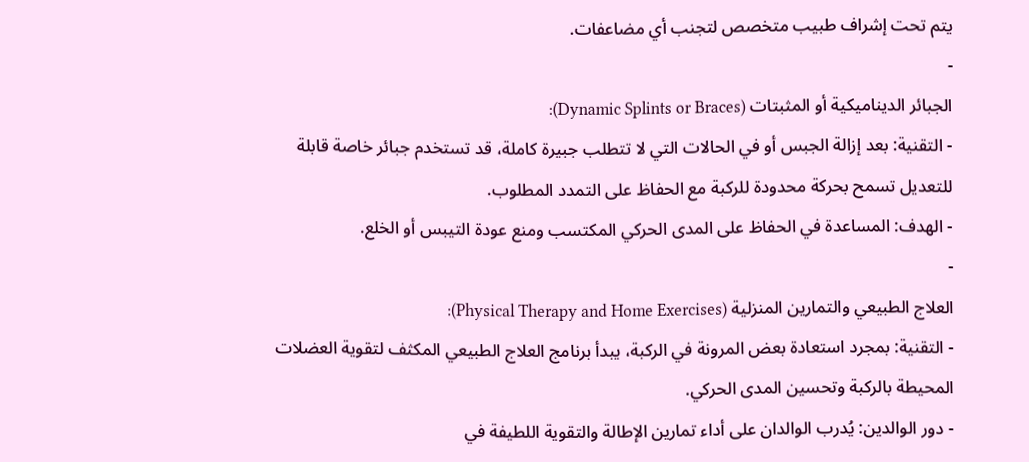يتم تحت إشراف طبيب متخصص لتجنب أي مضاعفات.
-
الجبائر الديناميكية أو المثبتات (Dynamic Splints or Braces):
- التقنية: بعد إزالة الجبس أو في الحالات التي لا تتطلب جبيرة كاملة، قد تستخدم جبائر خاصة قابلة للتعديل تسمح بحركة محدودة للركبة مع الحفاظ على التمدد المطلوب.
- الهدف: المساعدة في الحفاظ على المدى الحركي المكتسب ومنع عودة التيبس أو الخلع.
-
العلاج الطبيعي والتمارين المنزلية (Physical Therapy and Home Exercises):
- التقنية: بمجرد استعادة بعض المرونة في الركبة، يبدأ برنامج العلاج الطبيعي المكثف لتقوية العضلات المحيطة بالركبة وتحسين المدى الحركي.
- دور الوالدين: يُدرب الوالدان على أداء تمارين الإطالة والتقوية اللطيفة في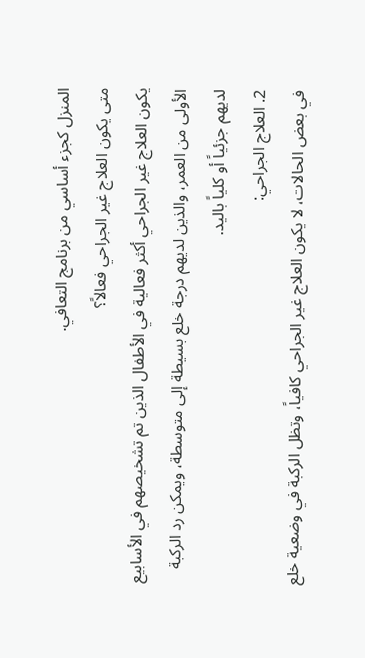المنزل كجزء أساسي من برنامج التعافي.
متى يكون العلاج غير الجراحي فعالاً؟
يكون العلاج غير الجراحي أكثر فعالية في الأطفال الذين تم تشخيصهم في الأسابيع الأولى من العمر، والذين لديهم درجة خلع بسيطة إلى متوسطة، ويمكن رد الركبة لديهم جزئياً أو كلياً باليد.
2. العلاج الجراحي:
في بعض الحالات، لا يكون العلاج غير الجراحي كافياً، وتظل الركبة في وضعية خلع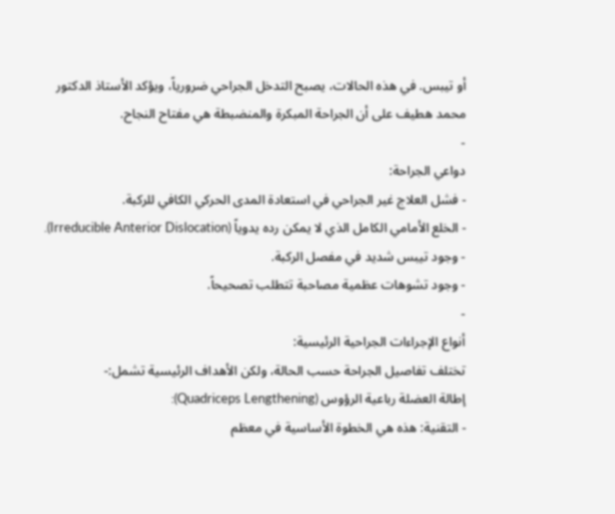أو تيبس. في هذه الحالات، يصبح التدخل الجراحي ضرورياً، ويؤكد الأستاذ الدكتور محمد هطيف على أن الجراحة المبكرة والمنضبطة هي مفتاح النجاح.
-
دواعي الجراحة:
- فشل العلاج غير الجراحي في استعادة المدى الحركي الكافي للركبة.
- الخلع الأمامي الكامل الذي لا يمكن رده يدوياً (Irreducible Anterior Dislocation).
- وجود تيبس شديد في مفصل الركبة.
- وجود تشوهات عظمية مصاحبة تتطلب تصحيحاً.
-
أنواع الإجراءات الجراحية الرئيسية:
تختلف تفاصيل الجراحة حسب الحالة، ولكن الأهداف الرئيسية تشمل:-
إطالة العضلة رباعية الرؤوس (Quadriceps Lengthening):
- التقنية: هذه هي الخطوة الأساسية في معظم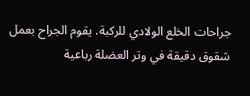جراحات الخلع الولادي للركبة. يقوم الجراح بعمل شقوق دقيقة في وتر العضلة رباعية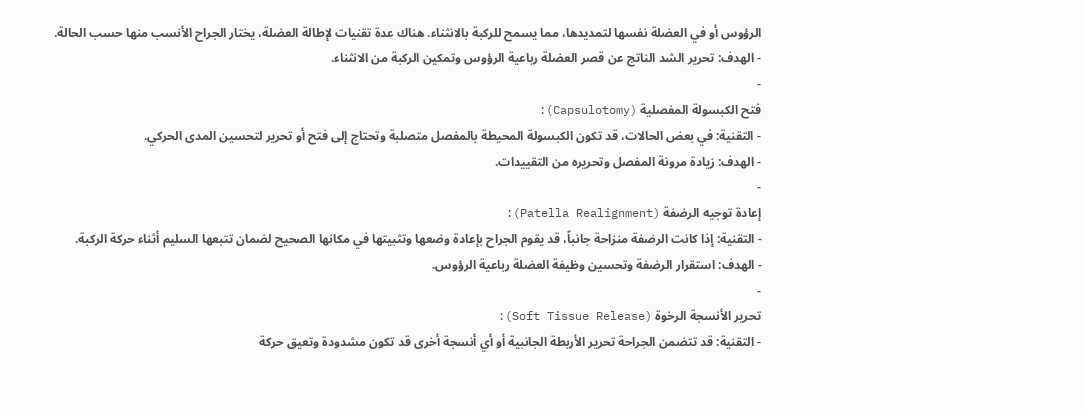الرؤوس أو في العضلة نفسها لتمديدها، مما يسمح للركبة بالانثناء. هناك عدة تقنيات لإطالة العضلة، يختار الجراح الأنسب منها حسب الحالة.
- الهدف: تحرير الشد الناتج عن قصر العضلة رباعية الرؤوس وتمكين الركبة من الانثناء.
-
فتح الكبسولة المفصلية (Capsulotomy):
- التقنية: في بعض الحالات، قد تكون الكبسولة المحيطة بالمفصل متصلبة وتحتاج إلى فتح أو تحرير لتحسين المدى الحركي.
- الهدف: زيادة مرونة المفصل وتحريره من التقييدات.
-
إعادة توجيه الرضفة (Patella Realignment):
- التقنية: إذا كانت الرضفة منزاحة جانباً، قد يقوم الجراح بإعادة وضعها وتثبيتها في مكانها الصحيح لضمان تتبعها السليم أثناء حركة الركبة.
- الهدف: استقرار الرضفة وتحسين وظيفة العضلة رباعية الرؤوس.
-
تحرير الأنسجة الرخوة (Soft Tissue Release):
- التقنية: قد تتضمن الجراحة تحرير الأربطة الجانبية أو أي أنسجة أخرى قد تكون مشدودة وتعيق حركة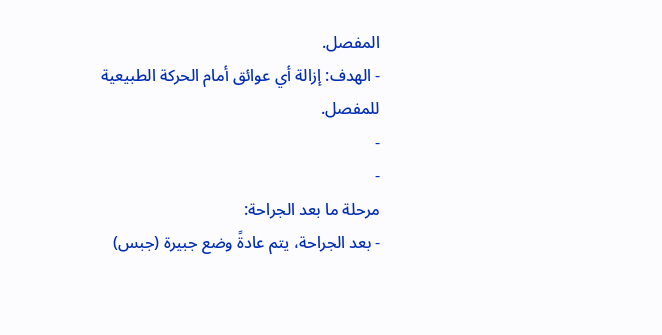المفصل.
- الهدف: إزالة أي عوائق أمام الحركة الطبيعية للمفصل.
-
-
مرحلة ما بعد الجراحة:
- بعد الجراحة، يتم عادةً وضع جبيرة (جبس)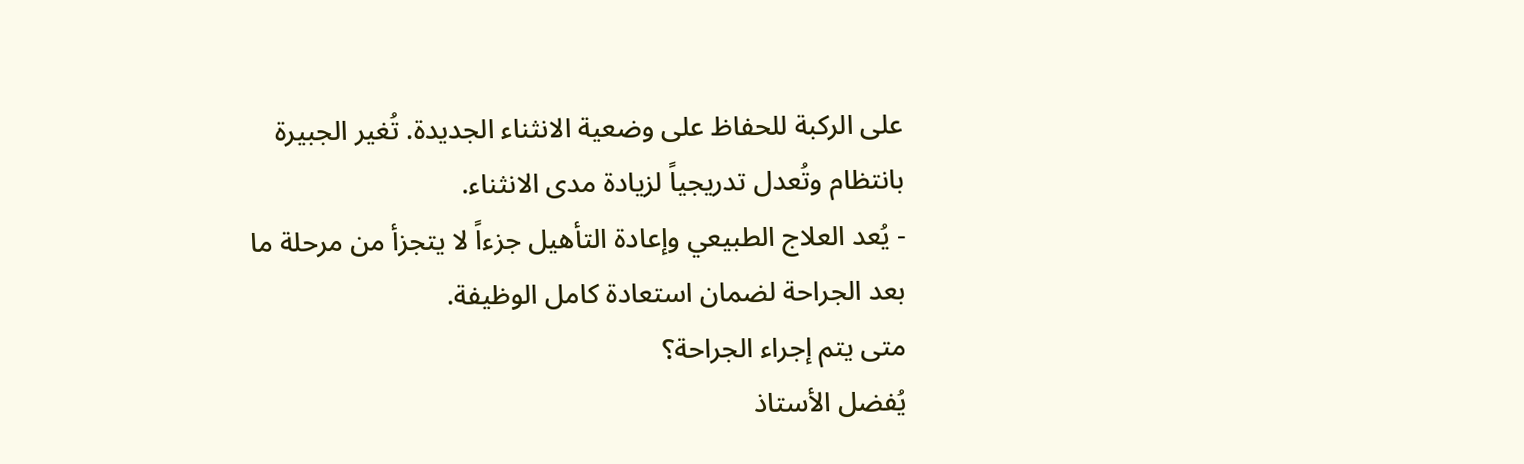على الركبة للحفاظ على وضعية الانثناء الجديدة. تُغير الجبيرة بانتظام وتُعدل تدريجياً لزيادة مدى الانثناء.
- يُعد العلاج الطبيعي وإعادة التأهيل جزءاً لا يتجزأ من مرحلة ما بعد الجراحة لضمان استعادة كامل الوظيفة.
متى يتم إجراء الجراحة؟
يُفضل الأستاذ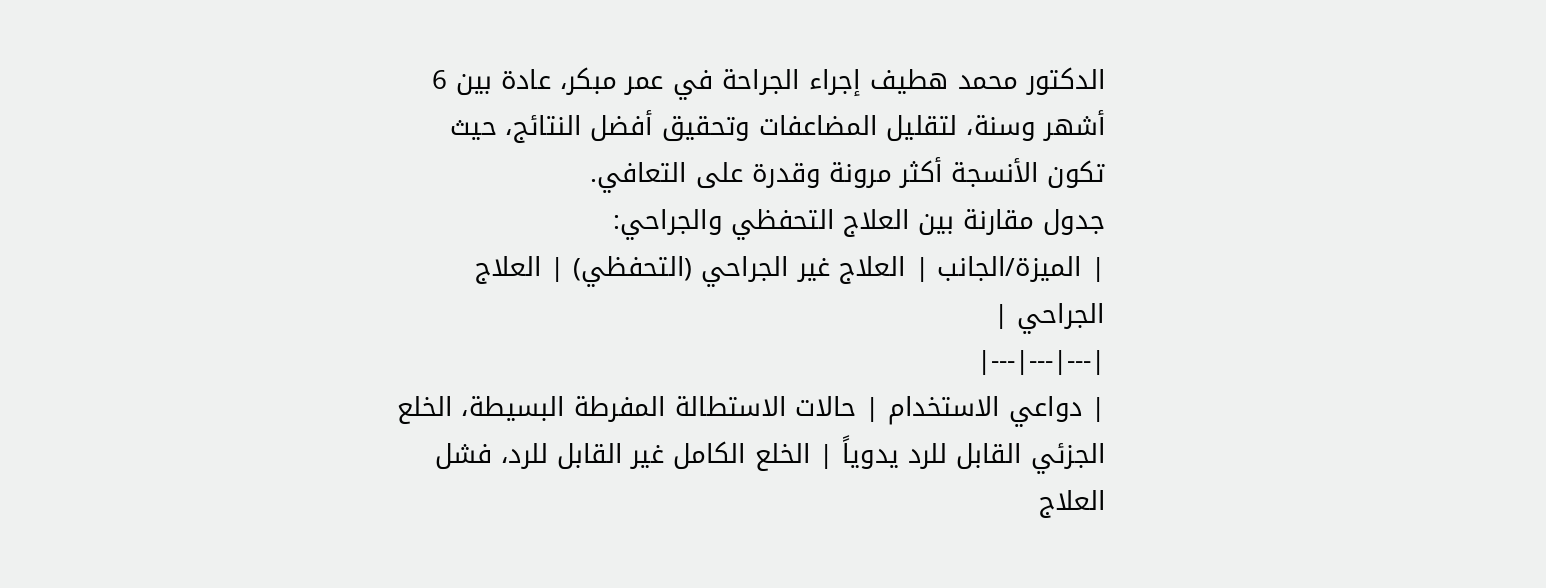الدكتور محمد هطيف إجراء الجراحة في عمر مبكر، عادة بين 6 أشهر وسنة، لتقليل المضاعفات وتحقيق أفضل النتائج، حيث تكون الأنسجة أكثر مرونة وقدرة على التعافي.
جدول مقارنة بين العلاج التحفظي والجراحي:
| الميزة/الجانب | العلاج غير الجراحي (التحفظي) | العلاج الجراحي |
|---|---|---|
| دواعي الاستخدام | حالات الاستطالة المفرطة البسيطة، الخلع الجزئي القابل للرد يدوياً | الخلع الكامل غير القابل للرد، فشل العلاج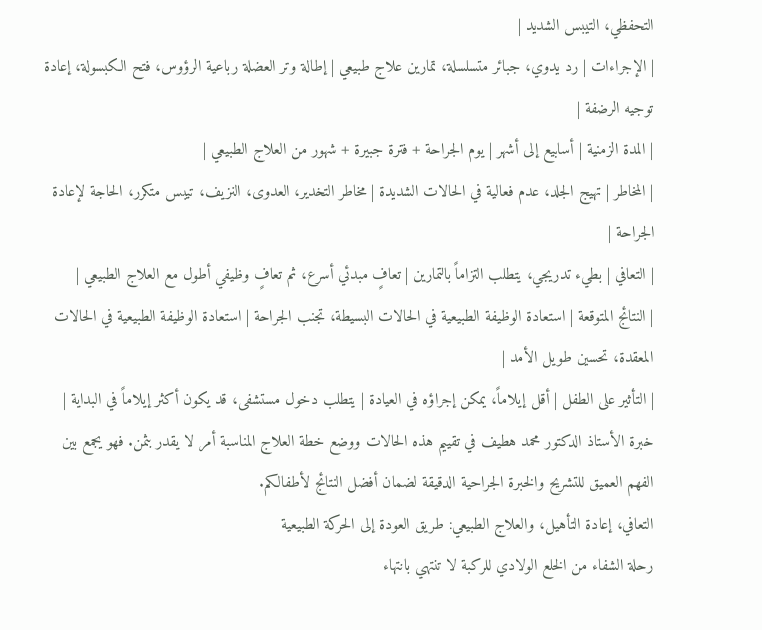التحفظي، التيبس الشديد |
| الإجراءات | رد يدوي، جبائر متسلسلة، تمارين علاج طبيعي | إطالة وتر العضلة رباعية الرؤوس، فتح الكبسولة، إعادة توجيه الرضفة |
| المدة الزمنية | أسابيع إلى أشهر | يوم الجراحة + فترة جبيرة + شهور من العلاج الطبيعي |
| المخاطر | تهيج الجلد، عدم فعالية في الحالات الشديدة | مخاطر التخدير، العدوى، النزيف، تيبس متكرر، الحاجة لإعادة الجراحة |
| التعافي | بطيء تدريجي، يتطلب التزاماً بالتمارين | تعافٍ مبدئي أسرع، ثم تعافٍ وظيفي أطول مع العلاج الطبيعي |
| النتائج المتوقعة | استعادة الوظيفة الطبيعية في الحالات البسيطة، تجنب الجراحة | استعادة الوظيفة الطبيعية في الحالات المعقدة، تحسين طويل الأمد |
| التأثير على الطفل | أقل إيلاماً، يمكن إجراؤه في العيادة | يتطلب دخول مستشفى، قد يكون أكثر إيلاماً في البداية |
خبرة الأستاذ الدكتور محمد هطيف في تقييم هذه الحالات ووضع خطة العلاج المناسبة أمر لا يقدر بثمن. فهو يجمع بين الفهم العميق للتشريح والخبرة الجراحية الدقيقة لضمان أفضل النتائج لأطفالكم.
التعافي، إعادة التأهيل، والعلاج الطبيعي: طريق العودة إلى الحركة الطبيعية
رحلة الشفاء من الخلع الولادي للركبة لا تنتهي بانتهاء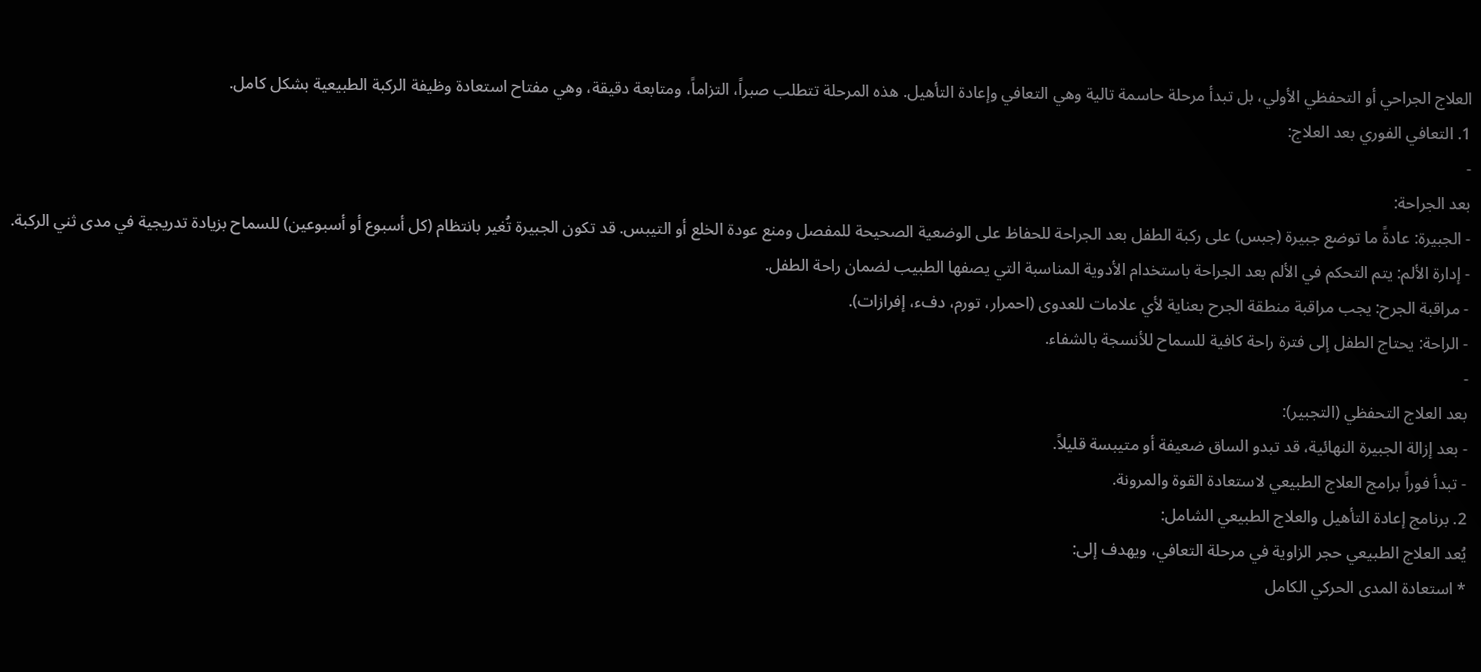العلاج الجراحي أو التحفظي الأولي، بل تبدأ مرحلة حاسمة تالية وهي التعافي وإعادة التأهيل. هذه المرحلة تتطلب صبراً، التزاماً، ومتابعة دقيقة، وهي مفتاح استعادة وظيفة الركبة الطبيعية بشكل كامل.
1. التعافي الفوري بعد العلاج:
-
بعد الجراحة:
- الجبيرة: عادةً ما توضع جبيرة (جبس) على ركبة الطفل بعد الجراحة للحفاظ على الوضعية الصحيحة للمفصل ومنع عودة الخلع أو التيبس. قد تكون الجبيرة تُغير بانتظام (كل أسبوع أو أسبوعين) للسماح بزيادة تدريجية في مدى ثني الركبة.
- إدارة الألم: يتم التحكم في الألم بعد الجراحة باستخدام الأدوية المناسبة التي يصفها الطبيب لضمان راحة الطفل.
- مراقبة الجرح: يجب مراقبة منطقة الجرح بعناية لأي علامات للعدوى (احمرار، تورم، دفء، إفرازات).
- الراحة: يحتاج الطفل إلى فترة راحة كافية للسماح للأنسجة بالشفاء.
-
بعد العلاج التحفظي (التجبير):
- بعد إزالة الجبيرة النهائية، قد تبدو الساق ضعيفة أو متيبسة قليلاً.
- تبدأ فوراً برامج العلاج الطبيعي لاستعادة القوة والمرونة.
2. برنامج إعادة التأهيل والعلاج الطبيعي الشامل:
يُعد العلاج الطبيعي حجر الزاوية في مرحلة التعافي، ويهدف إلى:
* استعادة المدى الحركي الكامل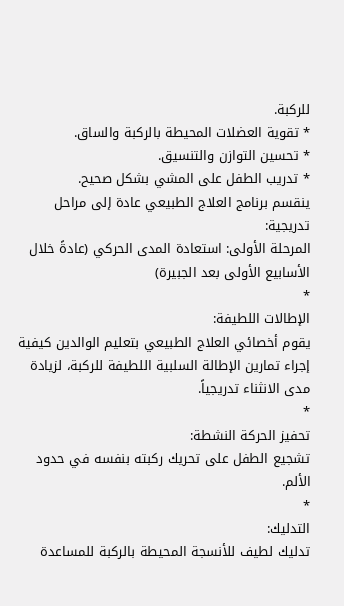للركبة.
* تقوية العضلات المحيطة بالركبة والساق.
* تحسين التوازن والتنسيق.
* تدريب الطفل على المشي بشكل صحيح.
ينقسم برنامج العلاج الطبيعي عادة إلى مراحل تدريجية:
المرحلة الأولى: استعادة المدى الحركي (عادةً خلال الأسابيع الأولى بعد الجبيرة)
*
الإطالات اللطيفة:
يقوم أخصائي العلاج الطبيعي بتعليم الوالدين كيفية إجراء تمارين الإطالة السلبية اللطيفة للركبة، لزيادة مدى الانثناء تدريجياً.
*
تحفيز الحركة النشطة:
تشجيع الطفل على تحريك ركبته بنفسه في حدود الألم.
*
التدليك:
تدليك لطيف للأنسجة المحيطة بالركبة للمساعدة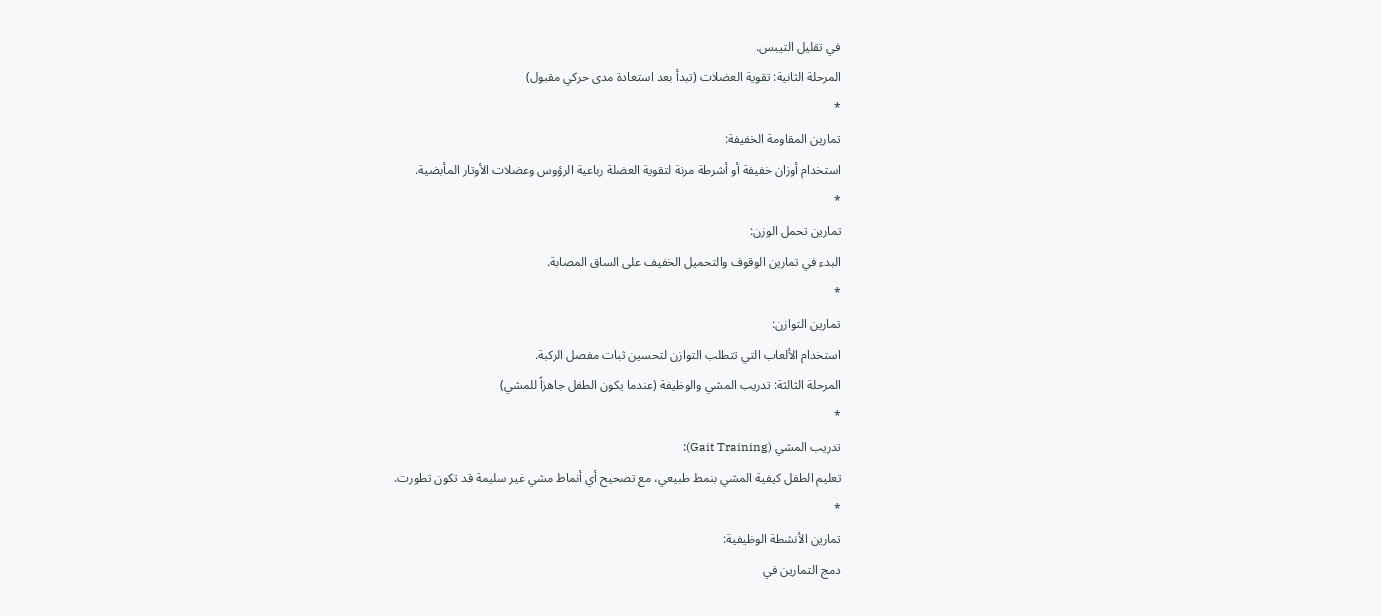في تقليل التيبس.
المرحلة الثانية: تقوية العضلات (تبدأ بعد استعادة مدى حركي مقبول)
*
تمارين المقاومة الخفيفة:
استخدام أوزان خفيفة أو أشرطة مرنة لتقوية العضلة رباعية الرؤوس وعضلات الأوتار المأبضية.
*
تمارين تحمل الوزن:
البدء في تمارين الوقوف والتحميل الخفيف على الساق المصابة.
*
تمارين التوازن:
استخدام الألعاب التي تتطلب التوازن لتحسين ثبات مفصل الركبة.
المرحلة الثالثة: تدريب المشي والوظيفة (عندما يكون الطفل جاهزاً للمشي)
*
تدريب المشي (Gait Training):
تعليم الطفل كيفية المشي بنمط طبيعي، مع تصحيح أي أنماط مشي غير سليمة قد تكون تطورت.
*
تمارين الأنشطة الوظيفية:
دمج التمارين في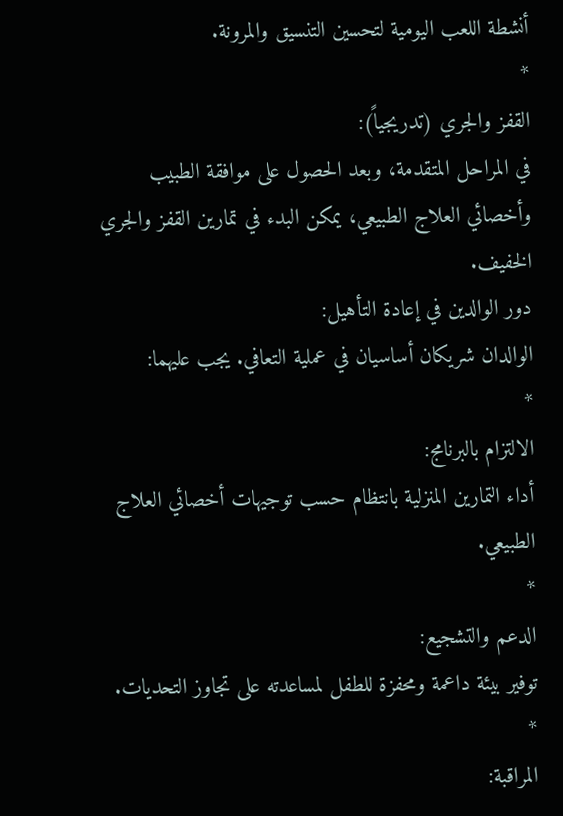أنشطة اللعب اليومية لتحسين التنسيق والمرونة.
*
القفز والجري (تدريجياً):
في المراحل المتقدمة، وبعد الحصول على موافقة الطبيب وأخصائي العلاج الطبيعي، يمكن البدء في تمارين القفز والجري الخفيف.
دور الوالدين في إعادة التأهيل:
الوالدان شريكان أساسيان في عملية التعافي. يجب عليهما:
*
الالتزام بالبرنامج:
أداء التمارين المنزلية بانتظام حسب توجيهات أخصائي العلاج الطبيعي.
*
الدعم والتشجيع:
توفير بيئة داعمة ومحفزة للطفل لمساعدته على تجاوز التحديات.
*
المراقبة: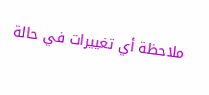ملاحظة أي تغييرات في حالة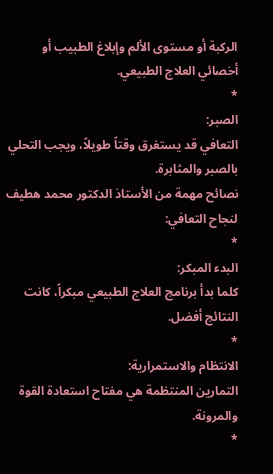الركبة أو مستوى الألم وإبلاغ الطبيب أو أخصائي العلاج الطبيعي.
*
الصبر:
التعافي قد يستغرق وقتاً طويلاً، ويجب التحلي بالصبر والمثابرة.
نصائح مهمة من الأستاذ الدكتور محمد هطيف لنجاح التعافي:
*
البدء المبكر:
كلما بدأ برنامج العلاج الطبيعي مبكراً، كانت النتائج أفضل.
*
الانتظام والاستمرارية:
التمارين المنتظمة هي مفتاح استعادة القوة والمرونة.
*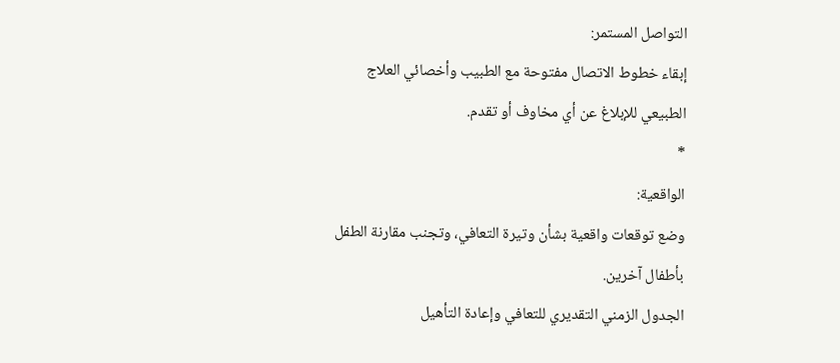التواصل المستمر:
إبقاء خطوط الاتصال مفتوحة مع الطبيب وأخصائي العلاج الطبيعي للإبلاغ عن أي مخاوف أو تقدم.
*
الواقعية:
وضع توقعات واقعية بشأن وتيرة التعافي، وتجنب مقارنة الطفل بأطفال آخرين.
الجدول الزمني التقديري للتعافي وإعادة التأهيل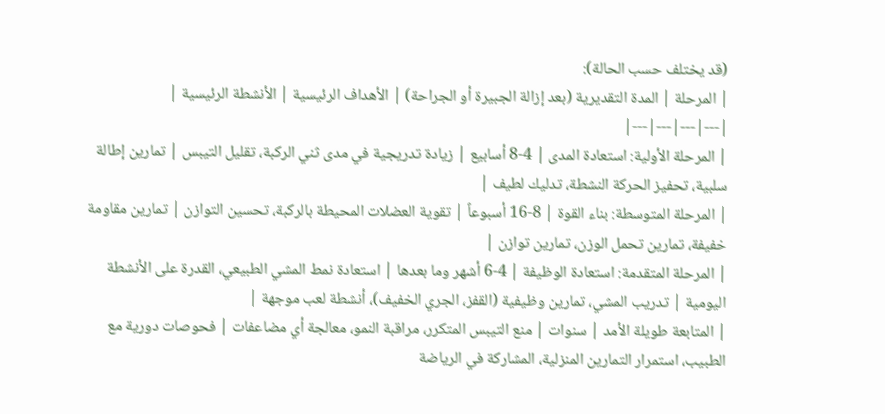(قد يختلف حسب الحالة):
| المرحلة | المدة التقديرية (بعد إزالة الجبيرة أو الجراحة) | الأهداف الرئيسية | الأنشطة الرئيسية |
|---|---|---|---|
| المرحلة الأولية: استعادة المدى | 4-8 أسابيع | زيادة تدريجية في مدى ثني الركبة، تقليل التيبس | تمارين إطالة سلبية، تحفيز الحركة النشطة، تدليك لطيف |
| المرحلة المتوسطة: بناء القوة | 8-16 أسبوعاً | تقوية العضلات المحيطة بالركبة، تحسين التوازن | تمارين مقاومة خفيفة، تمارين تحمل الوزن، تمارين توازن |
| المرحلة المتقدمة: استعادة الوظيفة | 4-6 أشهر وما بعدها | استعادة نمط المشي الطبيعي، القدرة على الأنشطة اليومية | تدريب المشي، تمارين وظيفية (القفز، الجري الخفيف)، أنشطة لعب موجهة |
| المتابعة طويلة الأمد | سنوات | منع التيبس المتكرر، مراقبة النمو، معالجة أي مضاعفات | فحوصات دورية مع الطبيب، استمرار التمارين المنزلية، المشاركة في الرياضة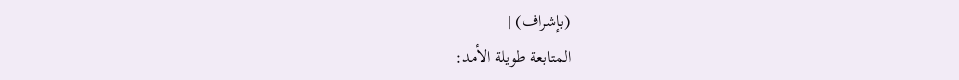(بإشراف) |
المتابعة طويلة الأمد: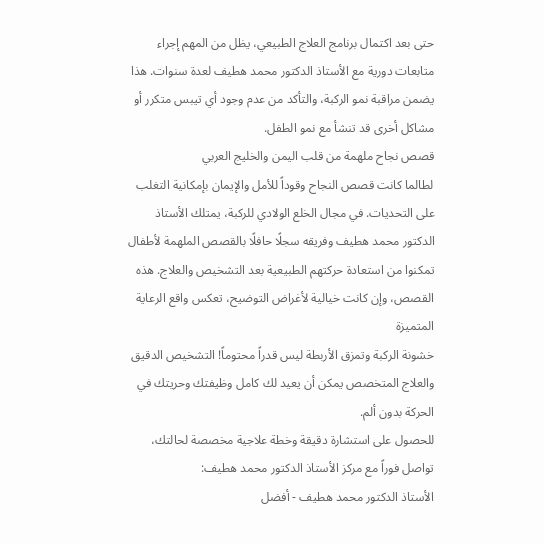حتى بعد اكتمال برنامج العلاج الطبيعي، يظل من المهم إجراء متابعات دورية مع الأستاذ الدكتور محمد هطيف لعدة سنوات. هذا يضمن مراقبة نمو الركبة، والتأكد من عدم وجود أي تيبس متكرر أو مشاكل أخرى قد تنشأ مع نمو الطفل.
قصص نجاح ملهمة من قلب اليمن والخليج العربي
لطالما كانت قصص النجاح وقوداً للأمل والإيمان بإمكانية التغلب على التحديات. في مجال الخلع الولادي للركبة، يمتلك الأستاذ الدكتور محمد هطيف وفريقه سجلًا حافلًا بالقصص الملهمة لأطفال تمكنوا من استعادة حركتهم الطبيعية بعد التشخيص والعلاج. هذه القصص، وإن كانت خيالية لأغراض التوضيح، تعكس واقع الرعاية المتميزة
خشونة الركبة وتمزق الأربطة ليس قدراً محتوماً! التشخيص الدقيق والعلاج المتخصص يمكن أن يعيد لك كامل وظيفتك وحريتك في الحركة بدون ألم.
للحصول على استشارة دقيقة وخطة علاجية مخصصة لحالتك، تواصل فوراً مع مركز الأستاذ الدكتور محمد هطيف:
الأستاذ الدكتور محمد هطيف - أفضل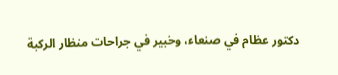دكتور عظام في صنعاء، وخبير في جراحات منظار الركبة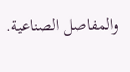والمفاصل الصناعية.